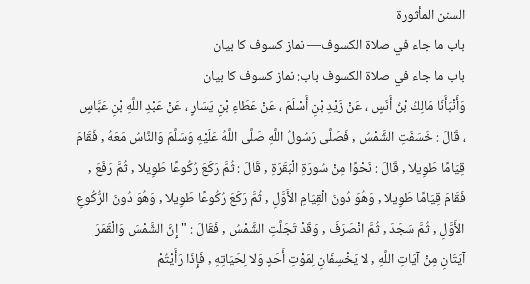السنن المأثورة
باب ما جاء في صلاة الكسوف— نماز کسوف کا بیان
باب ما جاء في صلاة الكسوف باب: نماز کسوف کا بیان
وَأَنْبَأَنَا مَالِكُ بْنُ أَنَسٍ ، عَنْ زَيْدِ بْنِ أَسْلَمَ ، عَنْ عَطَاءِ بْنِ يَسَارٍ ، عَنْ عَبْدِ اللَّهِ بْنِ عَبَّاسٍ ، قَالَ : خَسَفَتِ الشَّمْسُ , فَصَلَّى رَسُولُ اللَّهِ صَلَّى اللَّهُ عَلَيْهِ وَسَلَّمَ وَالنَّاسُ مَعَهُ , فَقَامَ قِيَامًا طَوِيلا , قَالَ : نَحْوًا مِنْ سُورَةِ الْبَقَرَةِ , قَالَ : ثُمَّ رَكَعَ رُكُوعًا طَوِيلا , ثُمَّ رَفَعَ , فَقَامَ قِيَامًا طَوِيلا , وَهُوَ دُونَ الْقِيَامِ الأَوَّلِ , ثُمَّ رَكَعَ رُكُوعًا طَوِيلا , وَهُوَ دُونَ الرُّكُوعِ الأَوَّلِ , ثُمَّ سَجَدَ , ثُمَّ انْصَرَفَ , وَقَدْ تَجَلَّتِ الشَّمْسُ , فَقَالَ : " إِنَّ الشَّمْسَ وَالْقَمَرَ آيَتَانِ مِنْ آيَاتِ اللَّهِ , لا يَخْسِفَانِ لِمَوْتِ أَحَدٍ وَلا لِحَيَاتِهِ , فَإِذَا رَأَيْتُمْ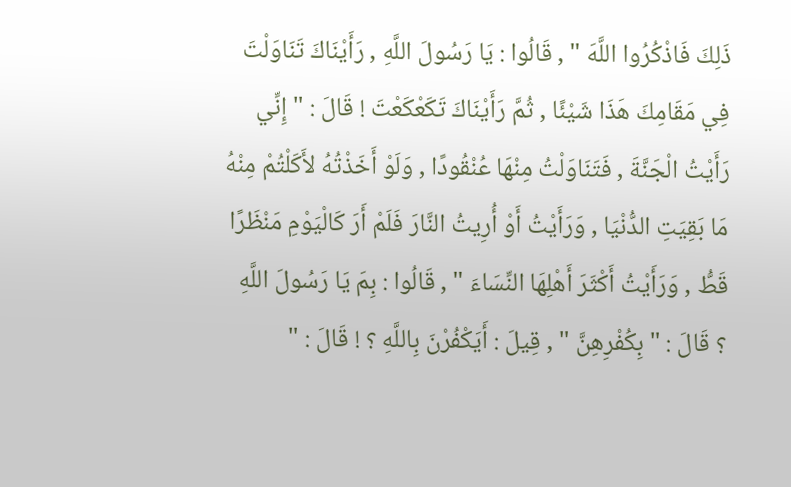ذَلِكَ فَاذْكُرُوا اللَّهَ " , قَالُوا : يَا رَسُولَ اللَّهِ , رَأَيْنَاكَ تَنَاوَلْتَ فِي مَقَامِكَ هَذَا شَيْئًا , ثُمَّ رَأَيْنَاكَ تَكَعْكَعْتَ ! قَالَ : " إِنِّي رَأَيْتُ الْجَنَّةَ , فَتَنَاوَلْتُ مِنْهَا عُنْقُودًا , وَلَوْ أَخَذْتُهُ لأَكَلْتُمْ مِنْهُ مَا بَقِيَتِ الدُّنْيَا , وَرَأَيْتُ أَوْ أُرِيتُ النَّارَ فَلَمْ أَرَ كَالْيَوْمِ مَنْظَرًا قَطُّ , وَرَأَيْتُ أَكْثَرَ أَهْلِهَا النِّسَاءَ " , قَالُوا : بِمَ يَا رَسُولَ اللَّهِ ؟ قَالَ : " بِكُفْرِهِنَّ " , قِيلَ : أَيَكْفُرْنَ بِاللَّهِ ؟ ! قَالَ : "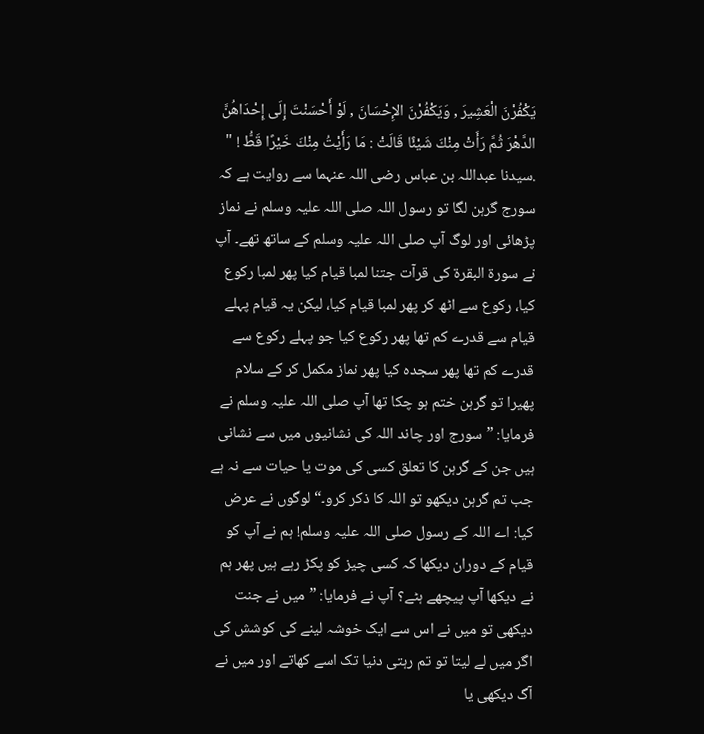يَكْفُرْنَ الْعَشِيرَ , وَيَكْفُرْنَ الإِحْسَانَ , لَوْ أَحْسَنْتَ إِلَى إِحْدَاهُنَّ الدَّهْرَ ثُمَّ رَأَتْ مِنْكَ شَيْئًا قَالَتْ : مَا رَأَيْتُ مِنْكَ خَيْرًا قَطُّ ! " .سیدنا عبداللہ بن عباس رضی اللہ عنہما سے روایت ہے کہ سورج گرہن لگا تو رسول اللہ صلی اللہ علیہ وسلم نے نماز پڑھائی اور لوگ آپ صلی اللہ علیہ وسلم کے ساتھ تھے۔ آپ نے سورۃ البقرۃ کی قرآت جتنا لمبا قیام کیا پھر لمبا رکوع کیا، رکوع سے اٹھ کر پھر لمبا قیام کیا، لیکن یہ قیام پہلے قیام سے قدرے کم تھا پھر رکوع کیا جو پہلے رکوع سے قدرے کم تھا پھر سجدہ کیا پھر نماز مکمل کر کے سلام پھیرا تو گرہن ختم ہو چکا تھا آپ صلی اللہ علیہ وسلم نے فرمایا: ”سورج اور چاند اللہ کی نشانیوں میں سے نشانی ہیں جن کے گرہن کا تعلق کسی کی موت یا حیات سے نہ ہے جب تم گرہن دیکھو تو اللہ کا ذکر کرو۔“ لوگوں نے عرض کیا: اے اللہ کے رسول صلی اللہ علیہ وسلم! ہم نے آپ کو قیام کے دوران دیکھا کہ کسی چیز کو پکڑ رہے ہیں پھر ہم نے دیکھا آپ پیچھے ہٹے؟ آپ نے فرمایا: ”میں نے جنت دیکھی تو میں نے اس سے ایک خوشہ لینے کی کوشش کی اگر میں لے لیتا تو تم رہتی دنیا تک اسے کھاتے اور میں نے آگ دیکھی یا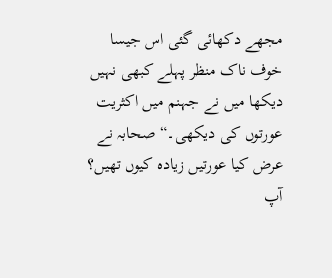مجھے دکھائی گئی اس جیسا خوف ناک منظر پہلے کبھی نہیں دیکھا میں نے جہنم میں اکثریت عورتوں کی دیکھی۔“ صحابہ نے عرض کیا عورتیں زیادہ کیوں تھیں؟ آپ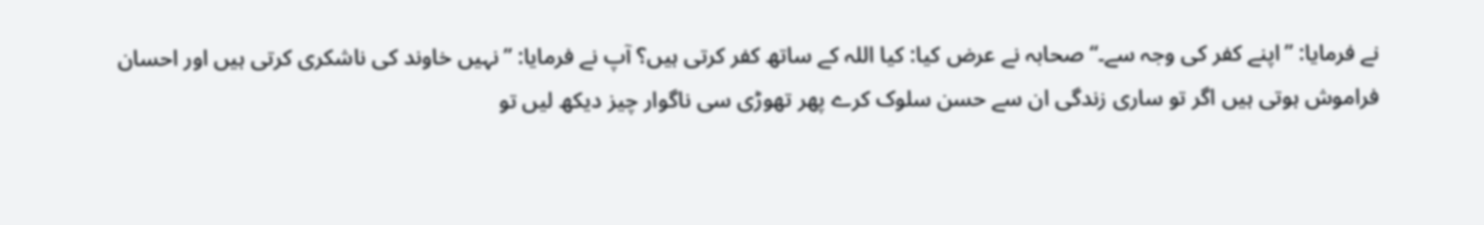نے فرمایا: ”اپنے کفر کی وجہ سے۔“ صحابہ نے عرض کیا: کیا اللہ کے ساتھ کفر کرتی ہیں؟ آپ نے فرمایا: ”نہیں خاوند کی ناشکری کرتی ہیں اور احسان فراموش ہوتی ہیں اگر تو ساری زندگی ان سے حسن سلوک کرے پھر تھوڑی سی ناگوار چیز دیکھ لیں تو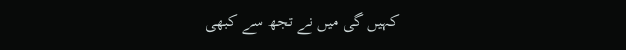کہیں گی میں نے تجھ سے کبھی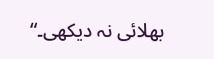بھلائی نہ دیکھی۔“